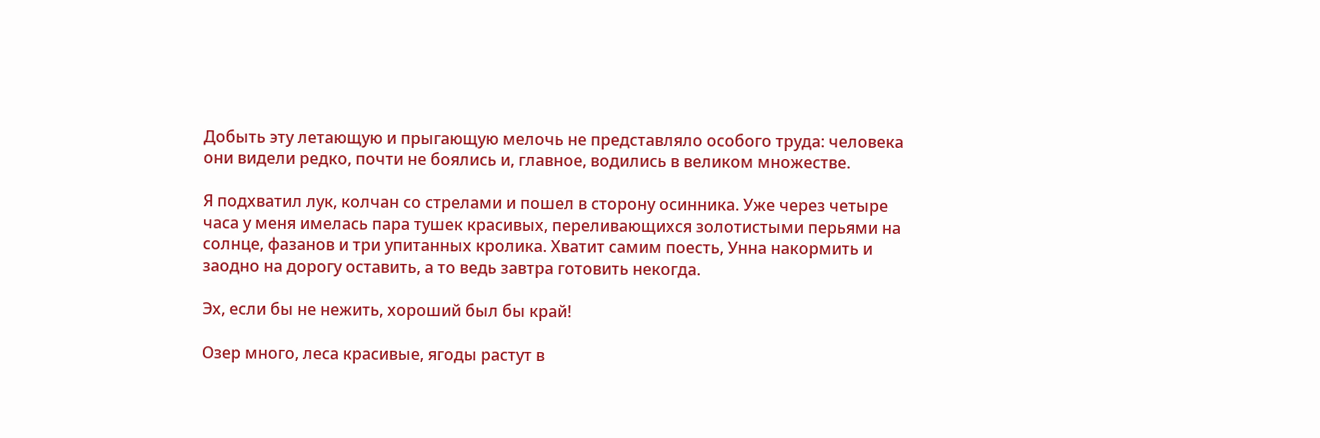Добыть эту летающую и прыгающую мелочь не представляло особого труда: человека они видели редко, почти не боялись и, главное, водились в великом множестве.

Я подхватил лук, колчан со стрелами и пошел в сторону осинника. Уже через четыре часа у меня имелась пара тушек красивых, переливающихся золотистыми перьями на солнце, фазанов и три упитанных кролика. Хватит самим поесть, Унна накормить и заодно на дорогу оставить, а то ведь завтра готовить некогда.

Эх, если бы не нежить, хороший был бы край!

Озер много, леса красивые, ягоды растут в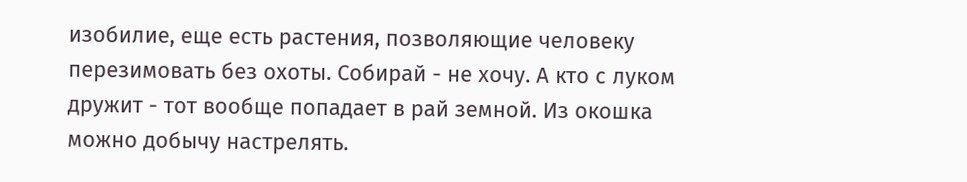изобилие, еще есть растения, позволяющие человеку перезимовать без охоты. Собирай - не хочу. А кто с луком дружит - тот вообще попадает в рай земной. Из окошка можно добычу настрелять.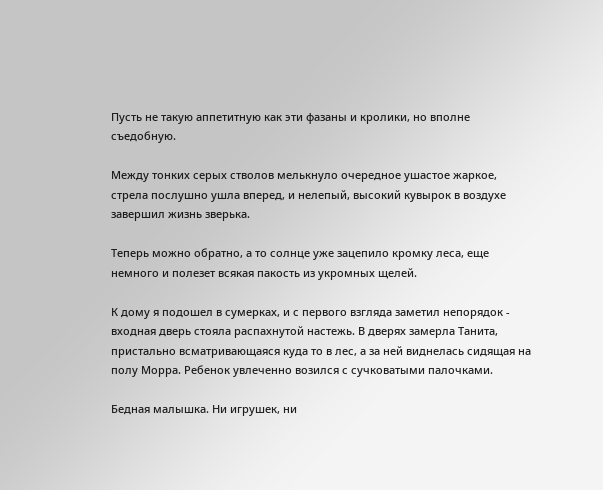Пусть не такую аппетитную как эти фазаны и кролики, но вполне съедобную.

Между тонких серых стволов мелькнуло очередное ушастое жаркое, стрела послушно ушла вперед, и нелепый, высокий кувырок в воздухе завершил жизнь зверька.

Теперь можно обратно, а то солнце уже зацепило кромку леса, еще немного и полезет всякая пакость из укромных щелей.

К дому я подошел в сумерках, и с первого взгляда заметил непорядок - входная дверь стояла распахнутой настежь. В дверях замерла Танита, пристально всматривающаяся куда то в лес, а за ней виднелась сидящая на полу Морра. Ребенок увлеченно возился с сучковатыми палочками.

Бедная малышка. Ни игрушек, ни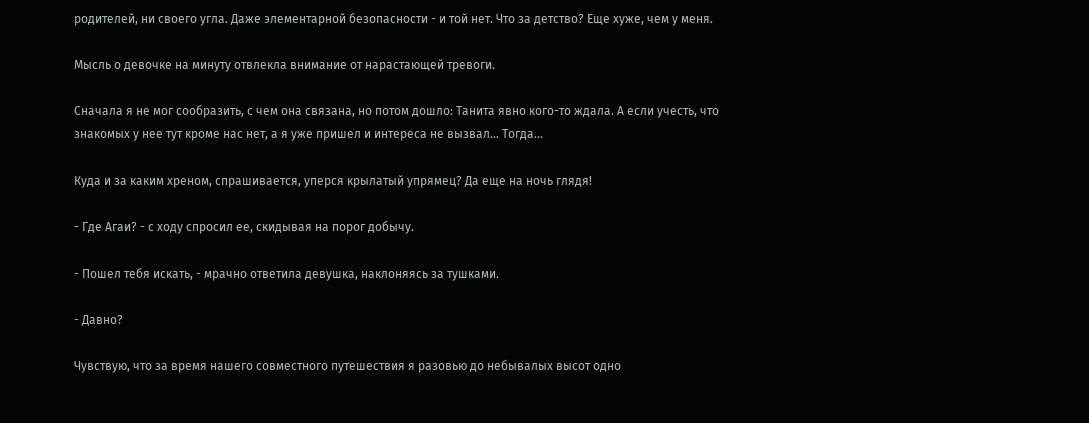родителей, ни своего угла. Даже элементарной безопасности - и той нет. Что за детство? Еще хуже, чем у меня.

Мысль о девочке на минуту отвлекла внимание от нарастающей тревоги.

Сначала я не мог сообразить, с чем она связана, но потом дошло: Танита явно кого-то ждала. А если учесть, что знакомых у нее тут кроме нас нет, а я уже пришел и интереса не вызвал… Тогда…

Куда и за каким хреном, спрашивается, уперся крылатый упрямец? Да еще на ночь глядя!

- Где Агаи? - с ходу спросил ее, скидывая на порог добычу.

- Пошел тебя искать, - мрачно ответила девушка, наклоняясь за тушками.

- Давно?

Чувствую, что за время нашего совместного путешествия я разовью до небывалых высот одно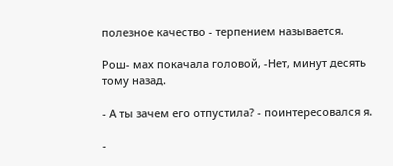полезное качество - терпением называется.

Рош- мах покачала головой, -Нет, минут десять тому назад.

- А ты зачем его отпустила? - поинтересовался я.

-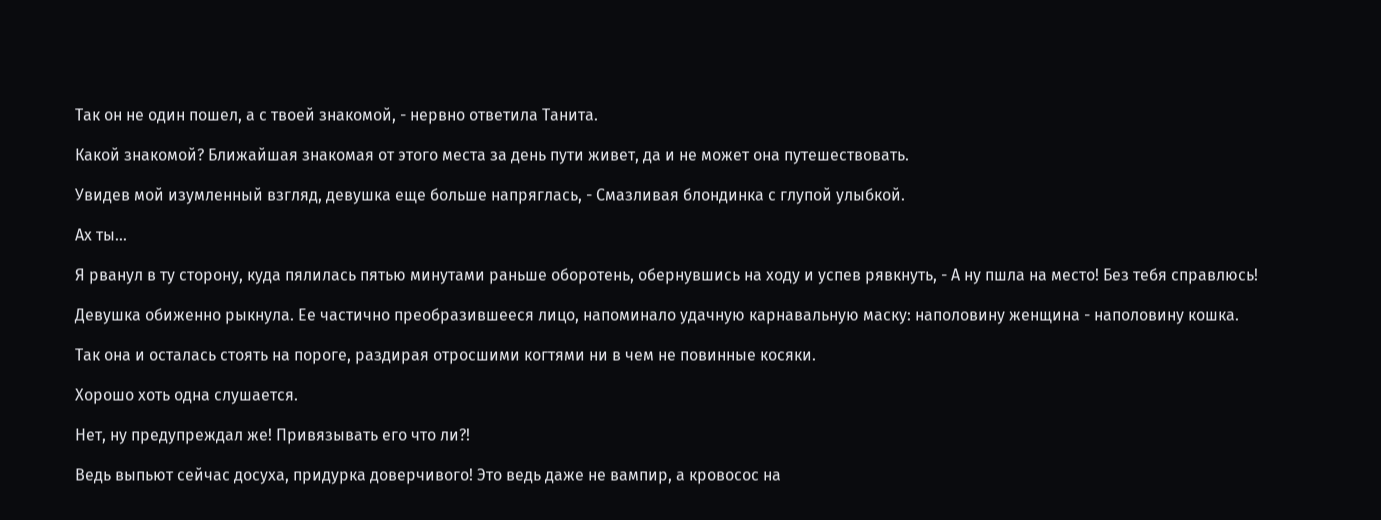Так он не один пошел, а с твоей знакомой, - нервно ответила Танита.

Какой знакомой? Ближайшая знакомая от этого места за день пути живет, да и не может она путешествовать.

Увидев мой изумленный взгляд, девушка еще больше напряглась, - Смазливая блондинка с глупой улыбкой.

Ах ты…

Я рванул в ту сторону, куда пялилась пятью минутами раньше оборотень, обернувшись на ходу и успев рявкнуть, - А ну пшла на место! Без тебя справлюсь!

Девушка обиженно рыкнула. Ее частично преобразившееся лицо, напоминало удачную карнавальную маску: наполовину женщина - наполовину кошка.

Так она и осталась стоять на пороге, раздирая отросшими когтями ни в чем не повинные косяки.

Хорошо хоть одна слушается.

Нет, ну предупреждал же! Привязывать его что ли?!

Ведь выпьют сейчас досуха, придурка доверчивого! Это ведь даже не вампир, а кровосос на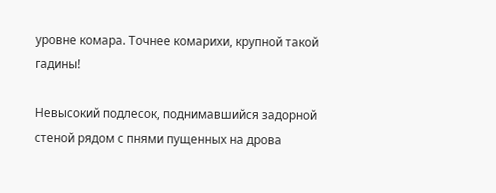уровне комара. Точнее комарихи, крупной такой гадины!

Невысокий подлесок, поднимавшийся задорной стеной рядом с пнями пущенных на дрова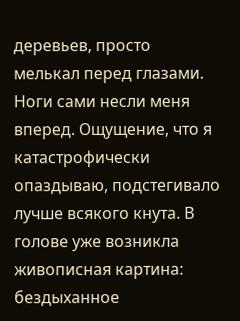деревьев, просто мелькал перед глазами. Ноги сами несли меня вперед. Ощущение, что я катастрофически опаздываю, подстегивало лучше всякого кнута. В голове уже возникла живописная картина: бездыханное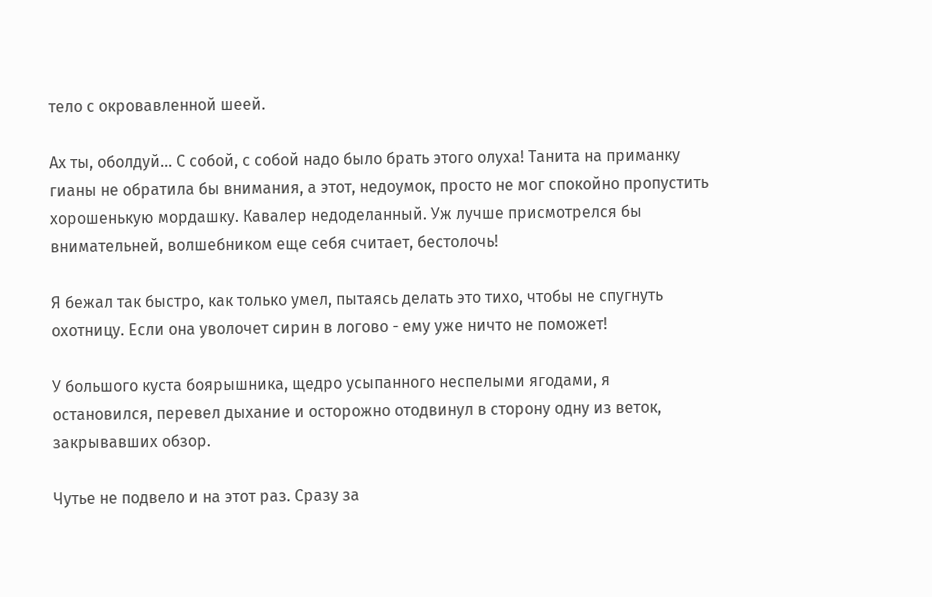тело с окровавленной шеей.

Ах ты, оболдуй… С собой, с собой надо было брать этого олуха! Танита на приманку гианы не обратила бы внимания, а этот, недоумок, просто не мог спокойно пропустить хорошенькую мордашку. Кавалер недоделанный. Уж лучше присмотрелся бы внимательней, волшебником еще себя считает, бестолочь!

Я бежал так быстро, как только умел, пытаясь делать это тихо, чтобы не спугнуть охотницу. Если она уволочет сирин в логово - ему уже ничто не поможет!

У большого куста боярышника, щедро усыпанного неспелыми ягодами, я остановился, перевел дыхание и осторожно отодвинул в сторону одну из веток, закрывавших обзор.

Чутье не подвело и на этот раз. Сразу за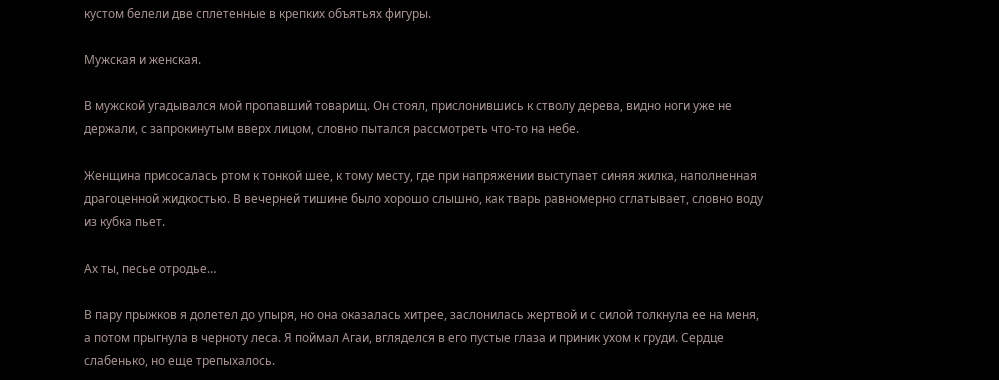кустом белели две сплетенные в крепких объятьях фигуры.

Мужская и женская.

В мужской угадывался мой пропавший товарищ. Он стоял, прислонившись к стволу дерева, видно ноги уже не держали, с запрокинутым вверх лицом, словно пытался рассмотреть что-то на небе.

Женщина присосалась ртом к тонкой шее, к тому месту, где при напряжении выступает синяя жилка, наполненная драгоценной жидкостью. В вечерней тишине было хорошо слышно, как тварь равномерно сглатывает, словно воду из кубка пьет.

Ах ты, песье отродье…

В пару прыжков я долетел до упыря, но она оказалась хитрее, заслонилась жертвой и с силой толкнула ее на меня, а потом прыгнула в черноту леса. Я поймал Агаи, вгляделся в его пустые глаза и приник ухом к груди. Сердце слабенько, но еще трепыхалось.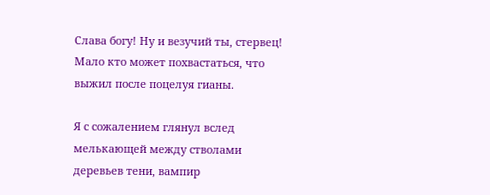Слава богу! Ну и везучий ты, стервец! Мало кто может похвастаться, что выжил после поцелуя гианы.

Я с сожалением глянул вслед мелькающей между стволами деревьев тени, вампир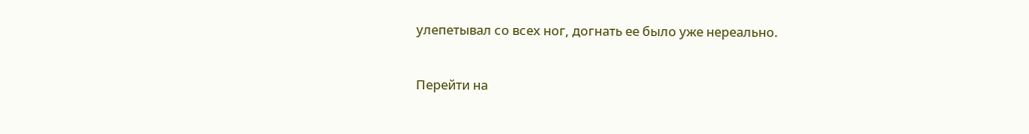улепетывал со всех ног, догнать ее было уже нереально.

Перейти на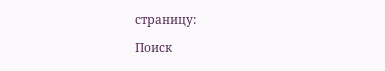страницу:

Поиск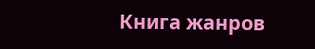Книга жанров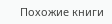Похожие книги